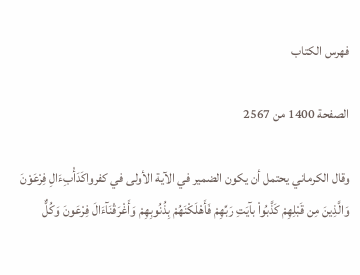فهرس الكتاب

الصفحة 1400 من 2567

وقال الكرماني يحتمل أن يكون الضمير في الآية الأولى في كفرواكَدَأْبِءَالِ فِرْعَوْنَ وَالَّذِينَ مِن قَبْلِهِمْ كَذَّبُواْ بآيَتِ رَبِّهِمْ فَأَهْلَكْنَهُمْ بِذُنُوبِهِمْ وَأَغْرَقْنَآءَالَ فِرْعَونَ وَكُلٌّ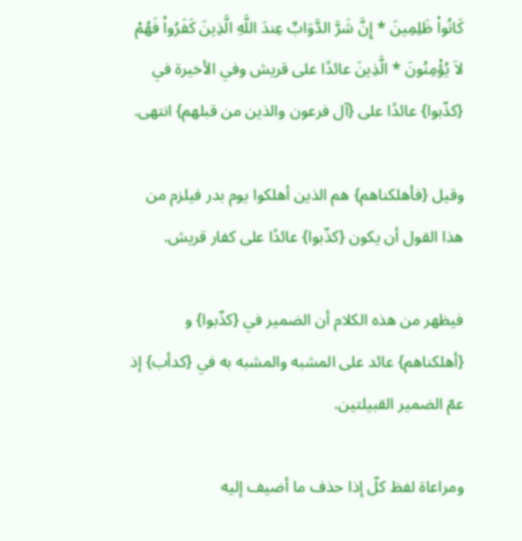كَانُواْ ظَلِمِينَ * إِنَّ شَرَّ الدَّوَابِّ عِندَ اللَّهِ الَّذِينَ كَفَرُواْ فَهُمْ لاَ يُؤْمِنُونَ * الَّذِينَ عائدًا على قريش وفي الأخيرة في {كذّبوا} عائدًا على {آل فرعون والذين من قبلهم} انتهى.

وقيل {فأهلكناهم} هم الذين أهلكوا يوم بدر فيلزم من هذا القول أن يكون {كذّبوا} عائدًا على كفار قريش.

فيظهر من هذه الكلام أن الضمير في {كذّبوا} و {أهلكناهم} عائد على المشبه والمشبه به في {كدأب} إذ عمّ الضمير القبيلتين.

ومراعاة لفظ كلّ إذا حذف ما أضيف إليه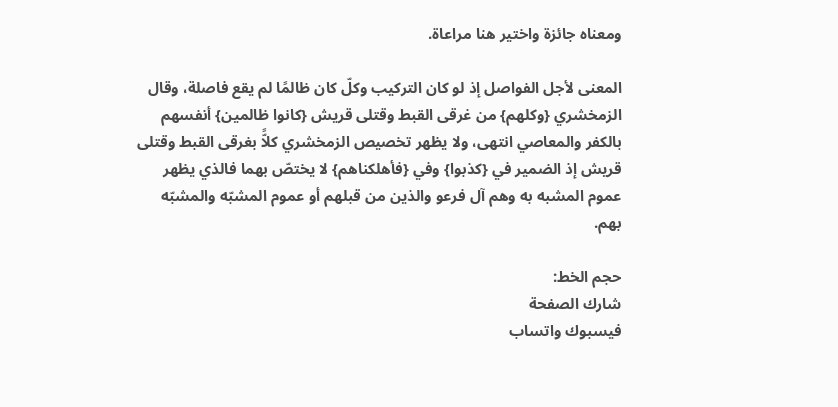ومعناه جائزة واختير هنا مراعاة.

المعنى لأجل الفواصل إذ لو كان التركيب وكلّ كان ظالمًا لم يقع فاصلة، وقال الزمخشري {وكلهم} من غرقى القبط وقتلى قريش {كانوا ظالمين} أنفسهم بالكفر والمعاصي انتهى، ولا يظهر تخصيص الزمخشري كلاًّ بغرقى القبط وقتلى قريش إذ الضمير في {كذبوا} وفي {فأهلكناهم} لا يختصّ بهما فالذي يظهر عموم المشبه به وهم آل فرعو والذين من قبلهم أو عموم المشبّه والمشبّه بهم.

حجم الخط:
شارك الصفحة
فيسبوك واتساب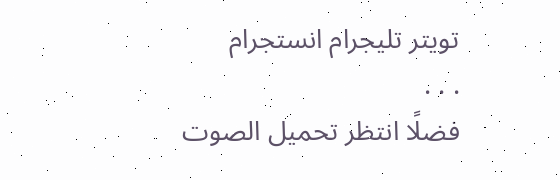تويتر تليجرام انستجرام
. . .
فضلًا انتظر تحميل الصوت